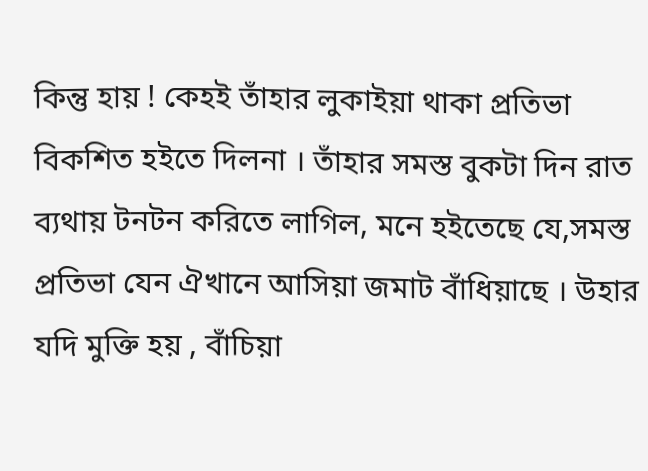কিন্তু হায় ! কেহই তাঁহার লুকাইয়া থাকা প্রতিভা বিকশিত হইতে দিলনা । তাঁহার সমস্ত বুকটা দিন রাত ব্যথায় টনটন করিতে লাগিল, মনে হইতেছে যে,সমস্ত প্রতিভা যেন ঐখানে আসিয়া জমাট বাঁধিয়াছে । উহার যদি মুক্তি হয় , বাঁচিয়া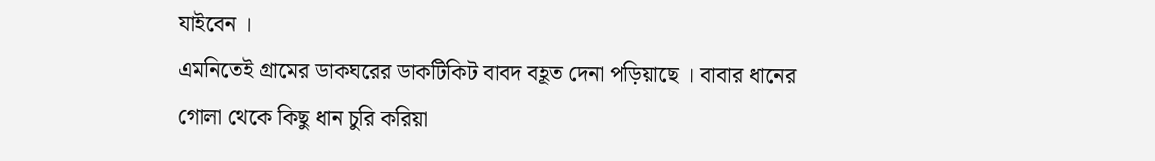যাইবেন ।
এমনিতেই গ্রামের ডাকঘরের ডাকটিকিট বাবদ বহূত দেনা পড়িয়াছে । বাবার ধানের গোলা থেকে কিছু ধান চুরি করিয়া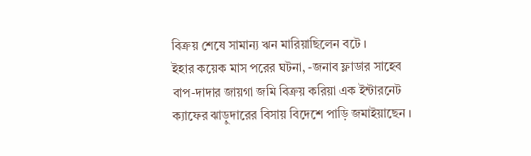বিক্রয় শেষে সামান্য ঋন মারিয়াছিলেন বটে ।
ইহার কয়েক মাস পরের ঘটনা, -জনাব ফ্লাডার সাহেব বাপ-দাদার জায়গা জমি বিক্রয় করিয়া এক ইন্টারনেট ক্যাফের ঝাড়ুদারের বিসায় বিদেশে পাড়ি জমাইয়াছেন ।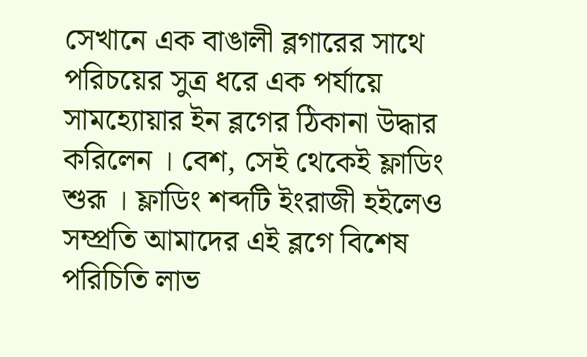সেখানে এক বাঙালী ব্লগারের সাথে পরিচয়ের সুত্র ধরে এক পর্যায়ে সামহ্যোয়ার ইন ব্লগের ঠিকানা উদ্ধার করিলেন । বেশ, সেই থেকেই ফ্লাডিং শুরূ । ফ্লাডিং শব্দটি ইংরাজী হইলেও সম্প্রতি আমাদের এই ব্লগে বিশেষ পরিচিতি লাভ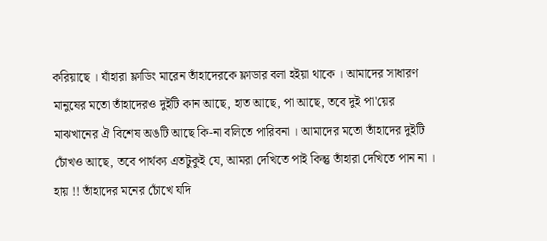করিয়াছে । যাঁহারা ফ্লাডিং মারেন তাঁহাদেরকে ফ্লাডার বলা হইয়া থাকে । আমাদের সাধারণ মানুষের মতো তাঁহাদেরও দুইটি কান আছে, হাত আছে, পা আছে, তবে দুই পা'য়ের মাঝখানের ঐ বিশেষ অঙটি আছে কি-না বলিতে পারিবনা । আমাদের মতো তাঁহাদের দুইটি চোঁখও আছে, তবে পার্থক্য এতটুকুই যে, আমরা দেখিতে পাই কিন্তু তাঁহারা দেখিতে পান না ।
হায় !! তাঁহাদের মনের চোঁখে যদি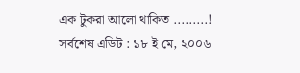এক টুকরা আলো থাকিত .........!
সর্বশেষ এডিট : ১৮ ই মে, ২০০৬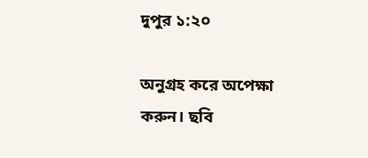দুপুর ১:২০

অনুগ্রহ করে অপেক্ষা করুন। ছবি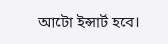আটো ইন্সার্ট হবে।